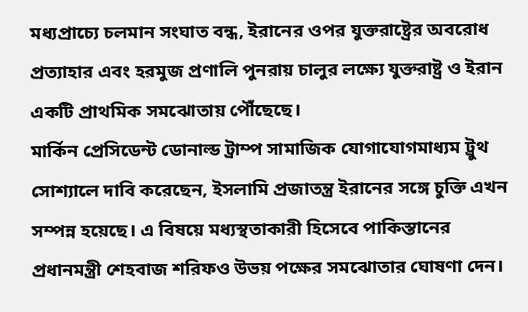মধ্যপ্রাচ্যে চলমান সংঘাত বন্ধ, ইরানের ওপর যুক্তরাষ্ট্রের অবরোধ প্রত্যাহার এবং হরমুজ প্রণালি পুনরায় চালুর লক্ষ্যে যুক্তরাষ্ট্র ও ইরান একটি প্রাথমিক সমঝোতায় পৌঁছেছে।
মার্কিন প্রেসিডেন্ট ডোনাল্ড ট্রাম্প সামাজিক যোগাযোগমাধ্যম ট্রুথ সোশ্যালে দাবি করেছেন, ইসলামি প্রজাতন্ত্র ইরানের সঙ্গে চুক্তি এখন সম্পন্ন হয়েছে। এ বিষয়ে মধ্যস্থতাকারী হিসেবে পাকিস্তানের প্রধানমন্ত্রী শেহবাজ শরিফও উভয় পক্ষের সমঝোতার ঘোষণা দেন।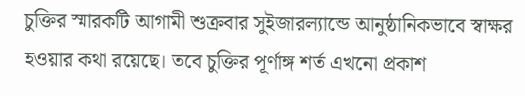চুক্তির স্মারকটি আগামী শুক্রবার সুইজারল্যান্ডে আনুষ্ঠানিকভাবে স্বাক্ষর হওয়ার কথা রয়েছে। তবে চুক্তির পূর্ণাঙ্গ শর্ত এখনো প্রকাশ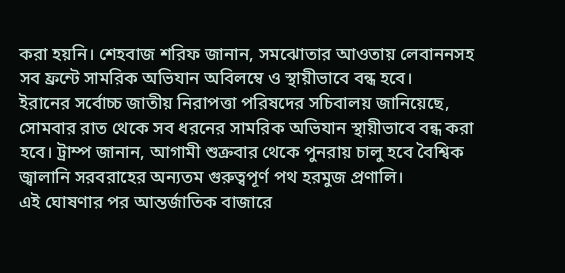করা হয়নি। শেহবাজ শরিফ জানান, সমঝোতার আওতায় লেবাননসহ সব ফ্রন্টে সামরিক অভিযান অবিলম্বে ও স্থায়ীভাবে বন্ধ হবে।
ইরানের সর্বোচ্চ জাতীয় নিরাপত্তা পরিষদের সচিবালয় জানিয়েছে, সোমবার রাত থেকে সব ধরনের সামরিক অভিযান স্থায়ীভাবে বন্ধ করা হবে। ট্রাম্প জানান, আগামী শুক্রবার থেকে পুনরায় চালু হবে বৈশ্বিক জ্বালানি সরবরাহের অন্যতম গুরুত্বপূর্ণ পথ হরমুজ প্রণালি।
এই ঘোষণার পর আন্তর্জাতিক বাজারে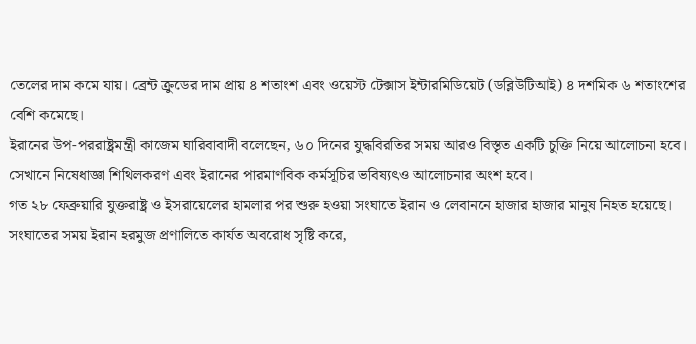তেলের দাম কমে যায়। ব্রেন্ট ক্রুডের দাম প্রায় ৪ শতাংশ এবং ওয়েস্ট টেক্সাস ইন্টারমিডিয়েট (ডব্লিউটিআই) ৪ দশমিক ৬ শতাংশের বেশি কমেছে।
ইরানের উপ-পররাষ্ট্রমন্ত্রী কাজেম ঘারিবাবাদী বলেছেন, ৬০ দিনের যুদ্ধবিরতির সময় আরও বিস্তৃত একটি চুক্তি নিয়ে আলোচনা হবে। সেখানে নিষেধাজ্ঞা শিথিলকরণ এবং ইরানের পারমাণবিক কর্মসূচির ভবিষ্যৎও আলোচনার অংশ হবে।
গত ২৮ ফেব্রুয়ারি যুক্তরাষ্ট্র ও ইসরায়েলের হামলার পর শুরু হওয়া সংঘাতে ইরান ও লেবাননে হাজার হাজার মানুষ নিহত হয়েছে। সংঘাতের সময় ইরান হরমুজ প্রণালিতে কার্যত অবরোধ সৃষ্টি করে,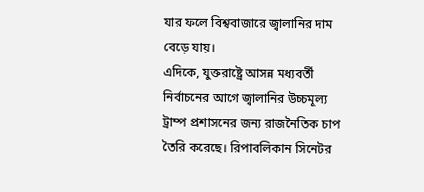যার ফলে বিশ্ববাজারে জ্বালানির দাম বেড়ে যায়।
এদিকে, যুক্তরাষ্ট্রে আসন্ন মধ্যবর্তী নির্বাচনের আগে জ্বালানির উচ্চমূল্য ট্রাম্প প্রশাসনের জন্য রাজনৈতিক চাপ তৈরি করেছে। রিপাবলিকান সিনেটর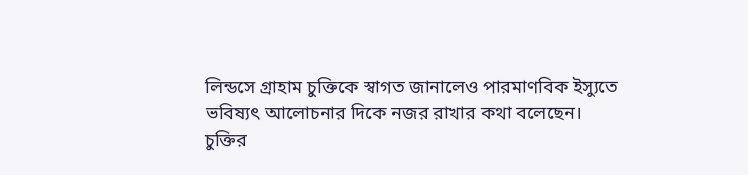লিন্ডসে গ্রাহাম চুক্তিকে স্বাগত জানালেও পারমাণবিক ইস্যুতে ভবিষ্যৎ আলোচনার দিকে নজর রাখার কথা বলেছেন।
চুক্তির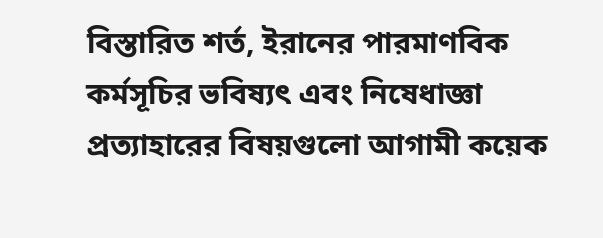বিস্তারিত শর্ত, ইরানের পারমাণবিক কর্মসূচির ভবিষ্যৎ এবং নিষেধাজ্ঞা প্রত্যাহারের বিষয়গুলো আগামী কয়েক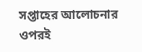সপ্তাহের আলোচনার ওপরই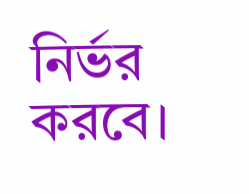নির্ভর করবে।